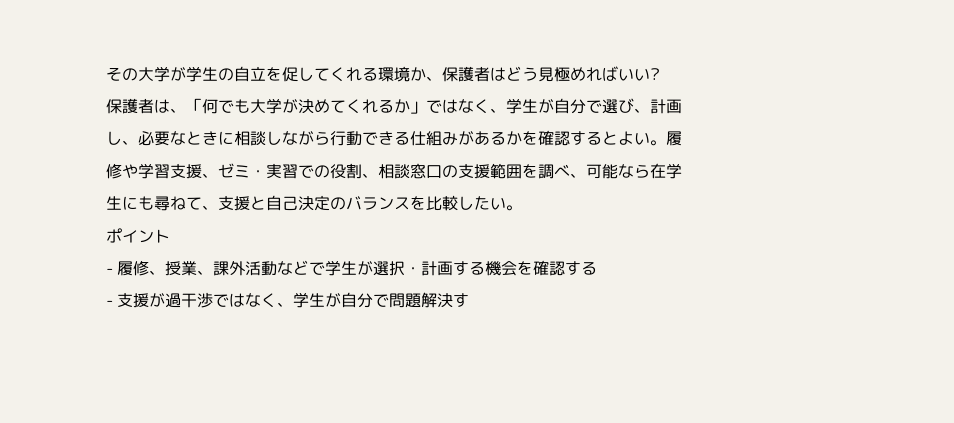その大学が学生の自立を促してくれる環境か、保護者はどう見極めればいい?
保護者は、「何でも大学が決めてくれるか」ではなく、学生が自分で選び、計画し、必要なときに相談しながら行動できる仕組みがあるかを確認するとよい。履修や学習支援、ゼミ・実習での役割、相談窓口の支援範囲を調べ、可能なら在学生にも尋ねて、支援と自己決定のバランスを比較したい。
ポイント
- 履修、授業、課外活動などで学生が選択・計画する機会を確認する
- 支援が過干渉ではなく、学生が自分で問題解決す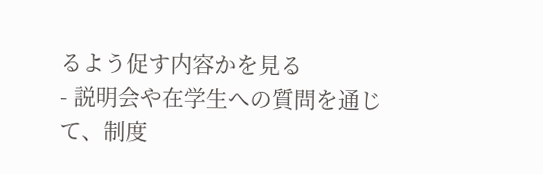るよう促す内容かを見る
- 説明会や在学生への質問を通じて、制度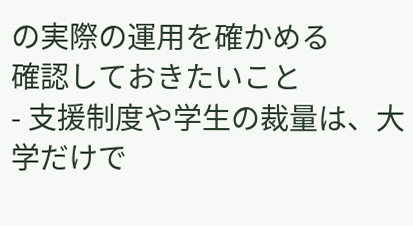の実際の運用を確かめる
確認しておきたいこと
- 支援制度や学生の裁量は、大学だけで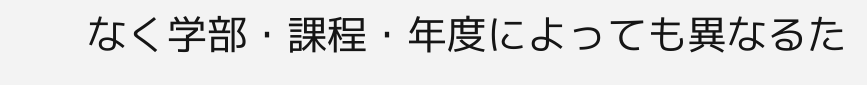なく学部・課程・年度によっても異なるた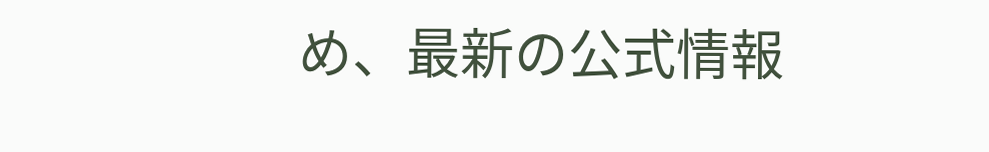め、最新の公式情報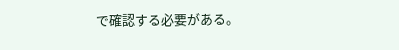で確認する必要がある。